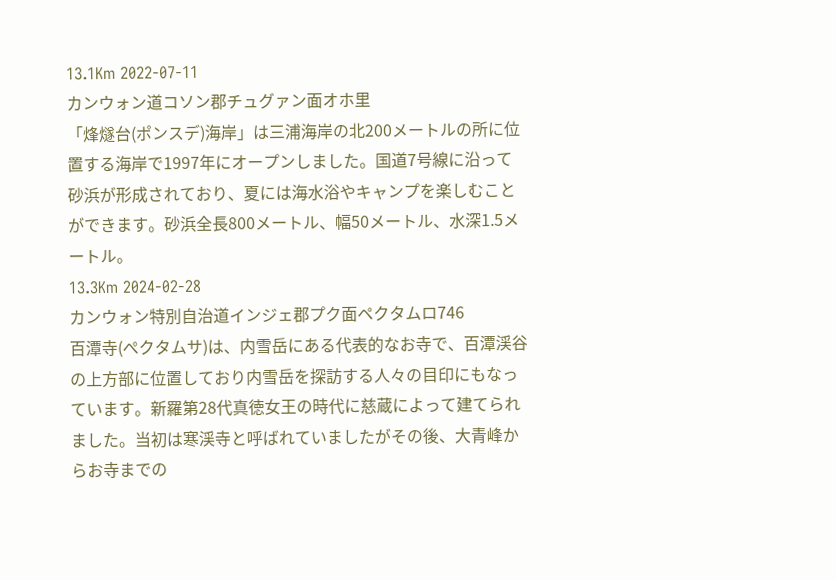13.1Km 2022-07-11
カンウォン道コソン郡チュグァン面オホ里
「烽燧台(ポンスデ)海岸」は三浦海岸の北200メートルの所に位置する海岸で1997年にオープンしました。国道7号線に沿って砂浜が形成されており、夏には海水浴やキャンプを楽しむことができます。砂浜全長800メートル、幅50メートル、水深1.5メートル。
13.3Km 2024-02-28
カンウォン特別自治道インジェ郡プク面ペクタムロ746
百潭寺(ぺクタムサ)は、内雪岳にある代表的なお寺で、百潭渓谷の上方部に位置しており内雪岳を探訪する人々の目印にもなっています。新羅第28代真徳女王の時代に慈蔵によって建てられました。当初は寒渓寺と呼ばれていましたがその後、大青峰からお寺までの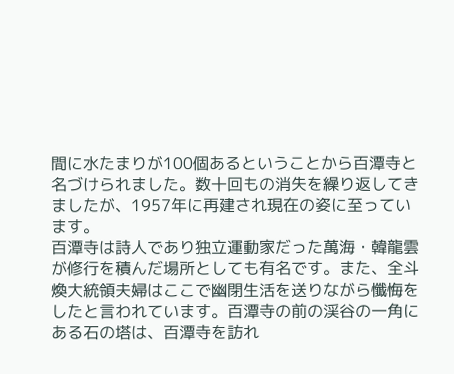間に水たまりが100個あるということから百潭寺と名づけられました。数十回もの消失を繰り返してきましたが、1957年に再建され現在の姿に至っています。
百潭寺は詩人であり独立運動家だった萬海・韓龍雲が修行を積んだ場所としても有名です。また、全斗煥大統領夫婦はここで幽閉生活を送りながら懺悔をしたと言われています。百潭寺の前の渓谷の一角にある石の塔は、百潭寺を訪れ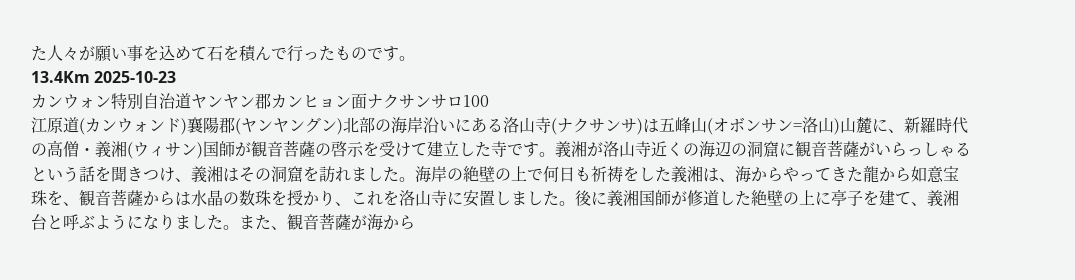た人々が願い事を込めて石を積んで行ったものです。
13.4Km 2025-10-23
カンウォン特別自治道ヤンヤン郡カンヒョン面ナクサンサロ100
江原道(カンウォンド)襄陽郡(ヤンヤングン)北部の海岸沿いにある洛山寺(ナクサンサ)は五峰山(オボンサン=洛山)山麓に、新羅時代の高僧・義湘(ウィサン)国師が観音菩薩の啓示を受けて建立した寺です。義湘が洛山寺近くの海辺の洞窟に観音菩薩がいらっしゃるという話を聞きつけ、義湘はその洞窟を訪れました。海岸の絶壁の上で何日も祈祷をした義湘は、海からやってきた龍から如意宝珠を、観音菩薩からは水晶の数珠を授かり、これを洛山寺に安置しました。後に義湘国師が修道した絶壁の上に亭子を建て、義湘台と呼ぶようになりました。また、観音菩薩が海から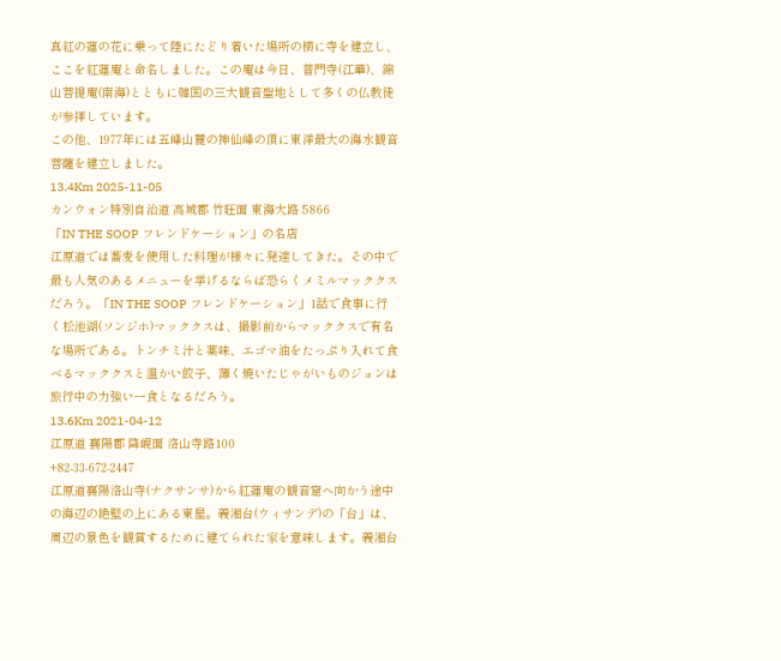真紅の蓮の花に乗って陸にたどり着いた場所の横に寺を建立し、ここを紅蓮庵と命名しました。この庵は今日、普門寺(江華)、錦山菩提庵(南海)とともに韓国の三大観音聖地として多くの仏教徒が参拝しています。
この他、1977年には五峰山麓の神仙峰の頂に東洋最大の海水観音菩薩を建立しました。
13.4Km 2025-11-05
カンウォン特別自治道 高城郡 竹旺面 東海大路 5866
「IN THE SOOP フレンドケーション」の名店
江原道では蕎麦を使用した料理が様々に発達してきた。その中で最も人気のあるメニューを挙げるならば恐らくメミルマッククスだろう。「IN THE SOOP フレンドケーション」1話で食事に行く松池湖(ソンジホ)マッククスは、撮影前からマッククスで有名な場所である。トンチミ汁と薬味、エゴマ油をたっぷり入れて食べるマッククスと温かい餃子、薄く焼いたじゃがいものジョンは旅行中の力強い一食となるだろう。
13.6Km 2021-04-12
江原道 襄陽郡 降峴面 洛山寺路100
+82-33-672-2447
江原道襄陽洛山寺(ナクサンサ)から紅蓮庵の観音窟へ向かう途中の海辺の絶壁の上にある東屋。義湘台(ウィサンデ)の「台」は、周辺の景色を観賞するために建てられた家を意味します。義湘台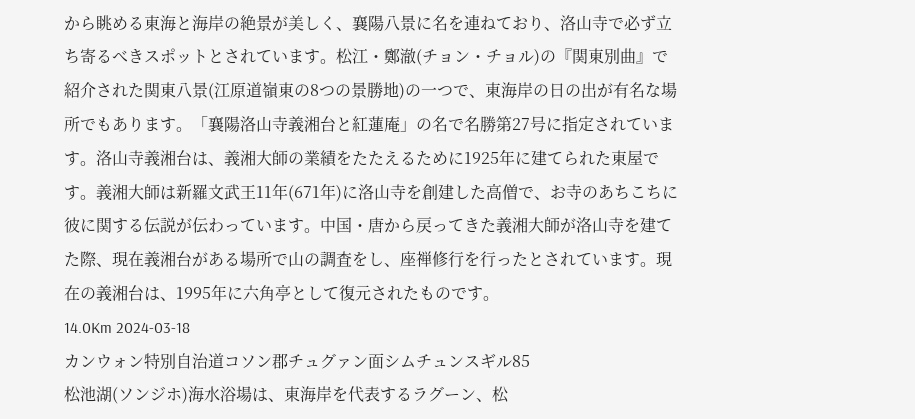から眺める東海と海岸の絶景が美しく、襄陽八景に名を連ねており、洛山寺で必ず立ち寄るべきスポットとされています。松江・鄭澈(チョン・チョル)の『関東別曲』で紹介された関東八景(江原道嶺東の8つの景勝地)の一つで、東海岸の日の出が有名な場所でもあります。「襄陽洛山寺義湘台と紅蓮庵」の名で名勝第27号に指定されています。洛山寺義湘台は、義湘大師の業績をたたえるために1925年に建てられた東屋です。義湘大師は新羅文武王11年(671年)に洛山寺を創建した高僧で、お寺のあちこちに彼に関する伝説が伝わっています。中国・唐から戻ってきた義湘大師が洛山寺を建てた際、現在義湘台がある場所で山の調査をし、座禅修行を行ったとされています。現在の義湘台は、1995年に六角亭として復元されたものです。
14.0Km 2024-03-18
カンウォン特別自治道コソン郡チュグァン面シムチュンスギル85
松池湖(ソンジホ)海水浴場は、東海岸を代表するラグーン、松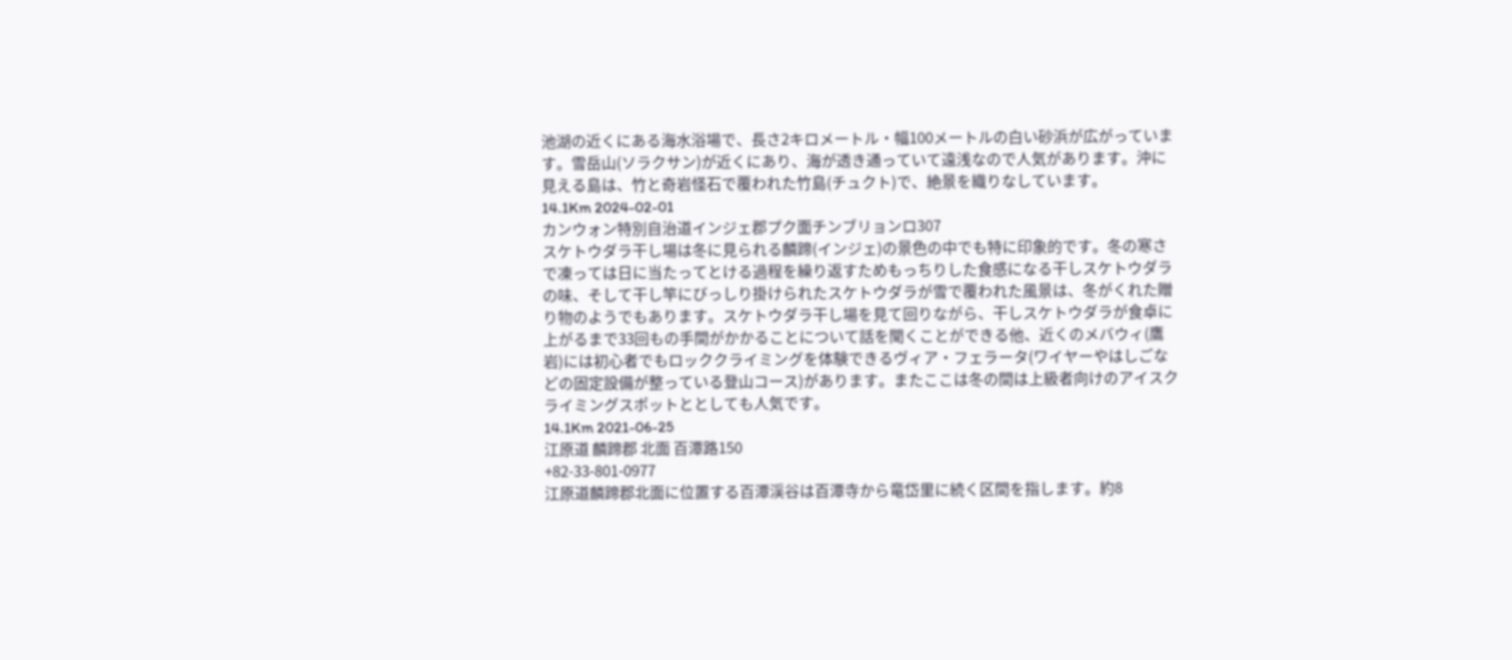池湖の近くにある海水浴場で、長さ2キロメートル・幅100メートルの白い砂浜が広がっています。雪岳山(ソラクサン)が近くにあり、海が透き通っていて遠浅なので人気があります。沖に見える島は、竹と奇岩怪石で覆われた竹島(チュクト)で、絶景を織りなしています。
14.1Km 2024-02-01
カンウォン特別自治道インジェ郡プク面チンブリョンロ307
スケトウダラ干し場は冬に見られる麟蹄(インジェ)の景色の中でも特に印象的です。冬の寒さで凍っては日に当たってとける過程を繰り返すためもっちりした食感になる干しスケトウダラの味、そして干し竿にびっしり掛けられたスケトウダラが雪で覆われた風景は、冬がくれた贈り物のようでもあります。スケトウダラ干し場を見て回りながら、干しスケトウダラが食卓に上がるまで33回もの手間がかかることについて話を聞くことができる他、近くのメバウィ(鷹岩)には初心者でもロッククライミングを体験できるヴィア・フェラータ(ワイヤーやはしごなどの固定設備が整っている登山コース)があります。またここは冬の間は上級者向けのアイスクライミングスポットととしても人気です。
14.1Km 2021-06-25
江原道 麟蹄郡 北面 百潭路150
+82-33-801-0977
江原道麟蹄郡北面に位置する百潭渓谷は百潭寺から竜岱里に続く区間を指します。約8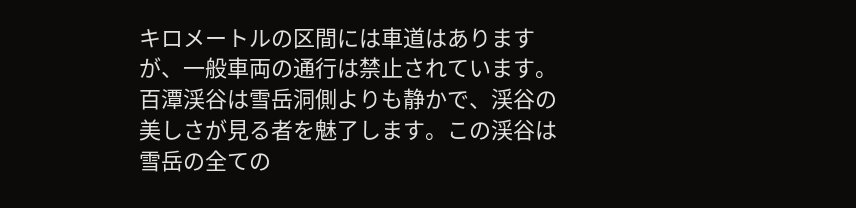キロメートルの区間には車道はありますが、一般車両の通行は禁止されています。
百潭渓谷は雪岳洞側よりも静かで、渓谷の美しさが見る者を魅了します。この渓谷は雪岳の全ての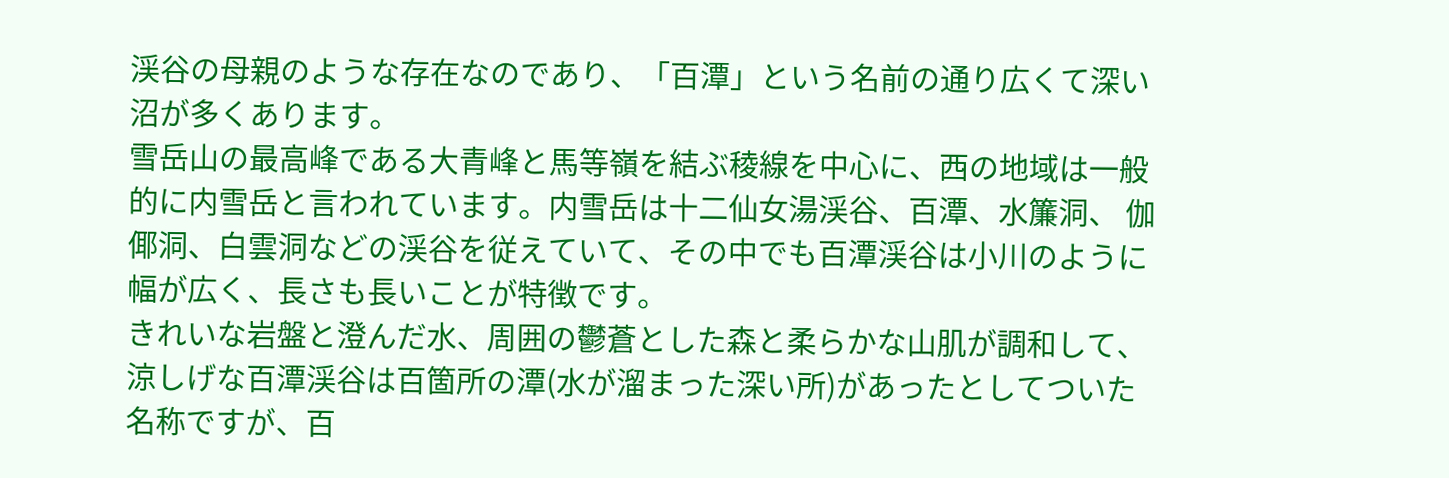渓谷の母親のような存在なのであり、「百潭」という名前の通り広くて深い沼が多くあります。
雪岳山の最高峰である大青峰と馬等嶺を結ぶ稜線を中心に、西の地域は一般的に内雪岳と言われています。内雪岳は十二仙女湯渓谷、百潭、水簾洞、 伽倻洞、白雲洞などの渓谷を従えていて、その中でも百潭渓谷は小川のように幅が広く、長さも長いことが特徴です。
きれいな岩盤と澄んだ水、周囲の鬱蒼とした森と柔らかな山肌が調和して、涼しげな百潭渓谷は百箇所の潭(水が溜まった深い所)があったとしてついた名称ですが、百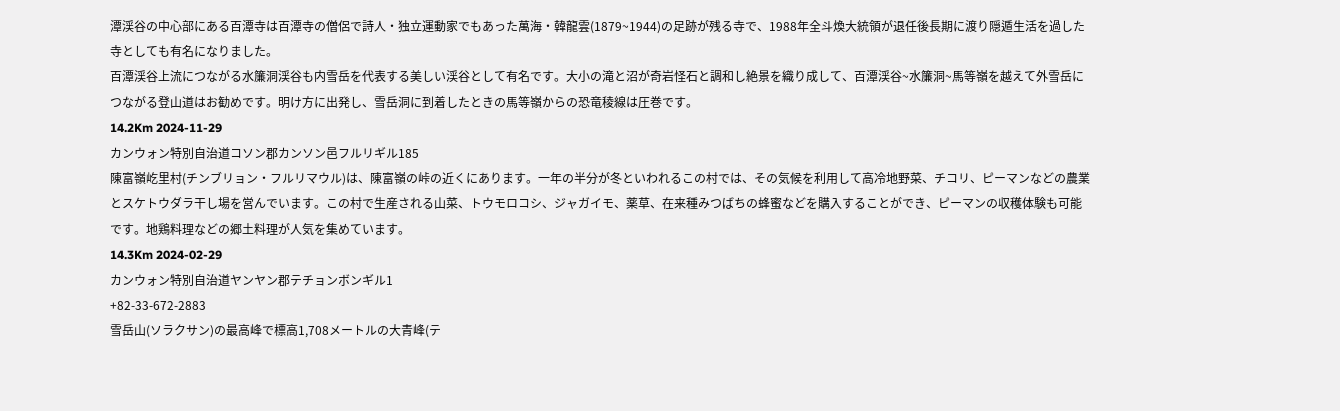潭渓谷の中心部にある百潭寺は百潭寺の僧侶で詩人・独立運動家でもあった萬海・韓龍雲(1879~1944)の足跡が残る寺で、1988年全斗煥大統領が退任後長期に渡り隠遁生活を過した寺としても有名になりました。
百潭渓谷上流につながる水簾洞渓谷も内雪岳を代表する美しい渓谷として有名です。大小の滝と沼が奇岩怪石と調和し絶景を織り成して、百潭渓谷~水簾洞~馬等嶺を越えて外雪岳につながる登山道はお勧めです。明け方に出発し、雪岳洞に到着したときの馬等嶺からの恐竜稜線は圧巻です。
14.2Km 2024-11-29
カンウォン特別自治道コソン郡カンソン邑フルリギル185
陳富嶺屹里村(チンブリョン・フルリマウル)は、陳富嶺の峠の近くにあります。一年の半分が冬といわれるこの村では、その気候を利用して高冷地野菜、チコリ、ピーマンなどの農業とスケトウダラ干し場を営んでいます。この村で生産される山菜、トウモロコシ、ジャガイモ、薬草、在来種みつばちの蜂蜜などを購入することができ、ピーマンの収穫体験も可能です。地鶏料理などの郷土料理が人気を集めています。
14.3Km 2024-02-29
カンウォン特別自治道ヤンヤン郡テチョンボンギル1
+82-33-672-2883
雪岳山(ソラクサン)の最高峰で標高1,708メートルの大青峰(テ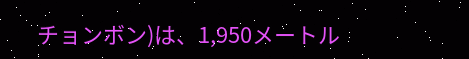チョンボン)は、1,950メートル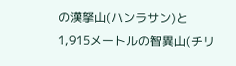の漢拏山(ハンラサン)と1,915メートルの智異山(チリ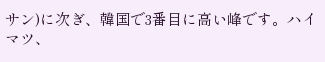サン)に次ぎ、韓国で3番目に高い峰です。ハイマツ、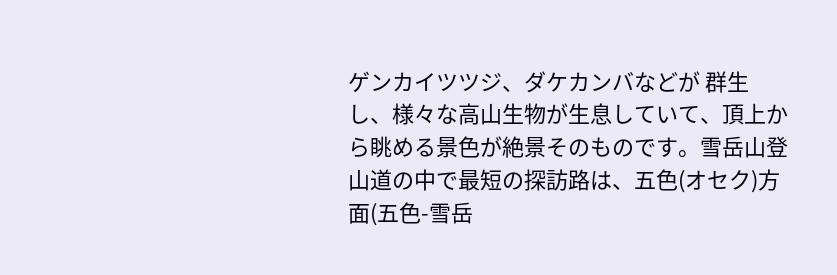ゲンカイツツジ、ダケカンバなどが 群生し、様々な高山生物が生息していて、頂上から眺める景色が絶景そのものです。雪岳山登山道の中で最短の探訪路は、五色(オセク)方面(五色-雪岳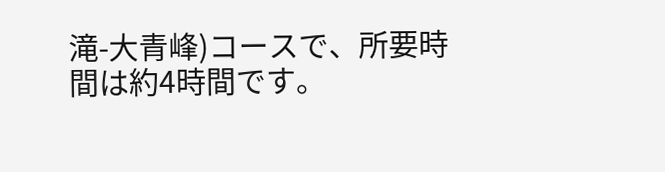滝-大青峰)コースで、所要時間は約4時間です。